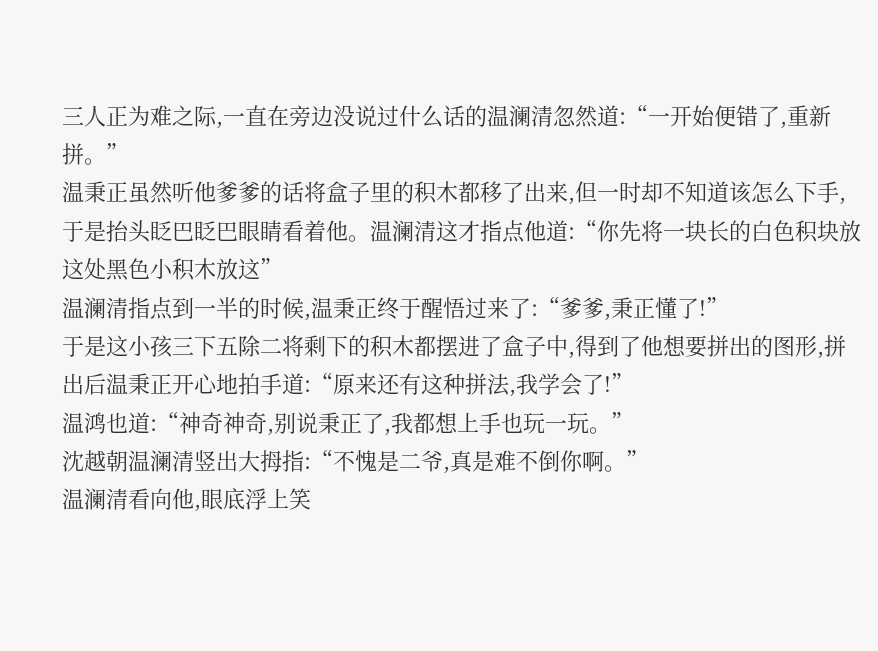三人正为难之际,一直在旁边没说过什么话的温澜清忽然道:“一开始便错了,重新拼。”
温秉正虽然听他爹爹的话将盒子里的积木都移了出来,但一时却不知道该怎么下手,于是抬头眨巴眨巴眼睛看着他。温澜清这才指点他道:“你先将一块长的白色积块放这处黑色小积木放这”
温澜清指点到一半的时候,温秉正终于醒悟过来了:“爹爹,秉正懂了!”
于是这小孩三下五除二将剩下的积木都摆进了盒子中,得到了他想要拼出的图形,拼出后温秉正开心地拍手道:“原来还有这种拼法,我学会了!”
温鸿也道:“神奇神奇,别说秉正了,我都想上手也玩一玩。”
沈越朝温澜清竖出大拇指:“不愧是二爷,真是难不倒你啊。”
温澜清看向他,眼底浮上笑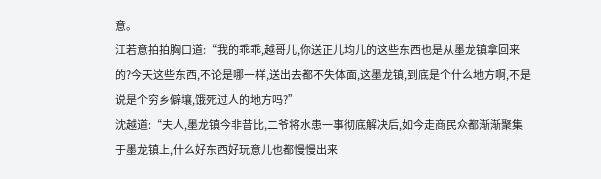意。
江若意拍拍胸口道:“我的乖乖,越哥儿,你送正儿均儿的这些东西也是从墨龙镇拿回来的?今天这些东西,不论是哪一样,送出去都不失体面,这墨龙镇,到底是个什么地方啊,不是说是个穷乡僻壤,饿死过人的地方吗?”
沈越道:“夫人,墨龙镇今非昔比,二爷将水患一事彻底解决后,如今走商民众都渐渐聚集于墨龙镇上,什么好东西好玩意儿也都慢慢出来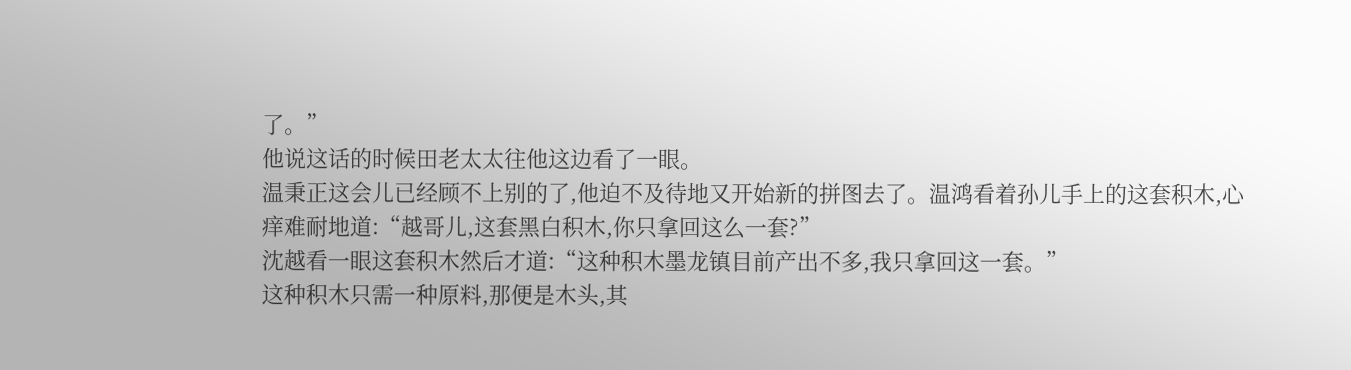了。”
他说这话的时候田老太太往他这边看了一眼。
温秉正这会儿已经顾不上别的了,他迫不及待地又开始新的拼图去了。温鸿看着孙儿手上的这套积木,心痒难耐地道:“越哥儿,这套黑白积木,你只拿回这么一套?”
沈越看一眼这套积木然后才道:“这种积木墨龙镇目前产出不多,我只拿回这一套。”
这种积木只需一种原料,那便是木头,其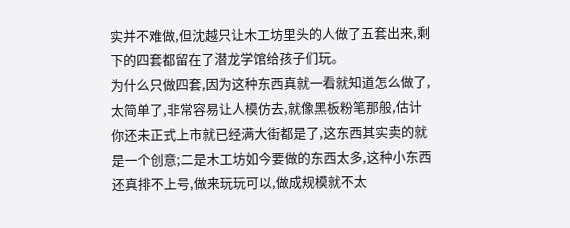实并不难做,但沈越只让木工坊里头的人做了五套出来,剩下的四套都留在了潜龙学馆给孩子们玩。
为什么只做四套,因为这种东西真就一看就知道怎么做了,太简单了,非常容易让人模仿去,就像黑板粉笔那般,估计你还未正式上市就已经满大街都是了,这东西其实卖的就是一个创意;二是木工坊如今要做的东西太多,这种小东西还真排不上号,做来玩玩可以,做成规模就不太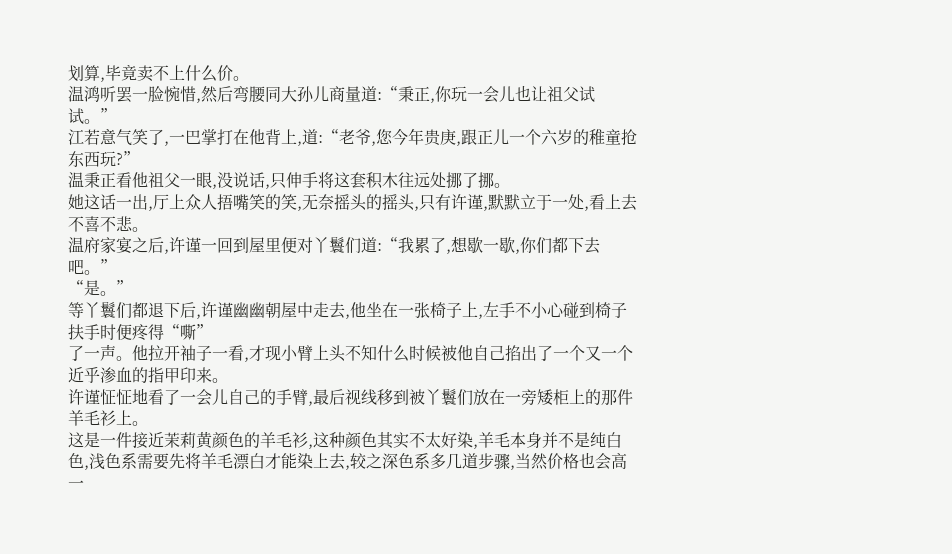划算,毕竟卖不上什么价。
温鸿听罢一脸惋惜,然后弯腰同大孙儿商量道:“秉正,你玩一会儿也让祖父试试。”
江若意气笑了,一巴掌打在他背上,道:“老爷,您今年贵庚,跟正儿一个六岁的稚童抢东西玩?”
温秉正看他祖父一眼,没说话,只伸手将这套积木往远处挪了挪。
她这话一出,厅上众人捂嘴笑的笑,无奈摇头的摇头,只有许谨,默默立于一处,看上去不喜不悲。
温府家宴之后,许谨一回到屋里便对丫鬟们道:“我累了,想歇一歇,你们都下去吧。”
“是。”
等丫鬟们都退下后,许谨幽幽朝屋中走去,他坐在一张椅子上,左手不小心碰到椅子扶手时便疼得“嘶”
了一声。他拉开袖子一看,才现小臂上头不知什么时候被他自己掐出了一个又一个近乎渗血的指甲印来。
许谨怔怔地看了一会儿自己的手臂,最后视线移到被丫鬟们放在一旁矮柜上的那件羊毛衫上。
这是一件接近茉莉黄颜色的羊毛衫,这种颜色其实不太好染,羊毛本身并不是纯白色,浅色系需要先将羊毛漂白才能染上去,较之深色系多几道步骤,当然价格也会高一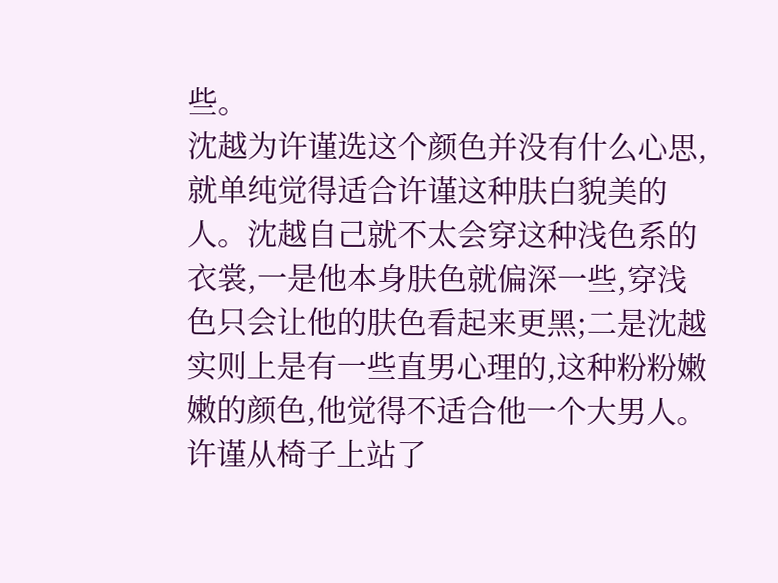些。
沈越为许谨选这个颜色并没有什么心思,就单纯觉得适合许谨这种肤白貌美的人。沈越自己就不太会穿这种浅色系的衣裳,一是他本身肤色就偏深一些,穿浅色只会让他的肤色看起来更黑;二是沈越实则上是有一些直男心理的,这种粉粉嫩嫩的颜色,他觉得不适合他一个大男人。
许谨从椅子上站了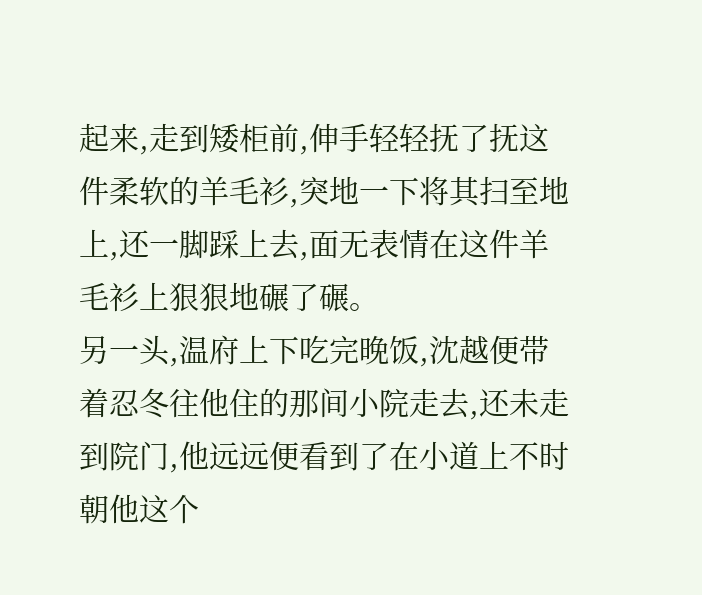起来,走到矮柜前,伸手轻轻抚了抚这件柔软的羊毛衫,突地一下将其扫至地上,还一脚踩上去,面无表情在这件羊毛衫上狠狠地碾了碾。
另一头,温府上下吃完晚饭,沈越便带着忍冬往他住的那间小院走去,还未走到院门,他远远便看到了在小道上不时朝他这个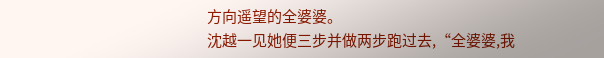方向遥望的全婆婆。
沈越一见她便三步并做两步跑过去,“全婆婆,我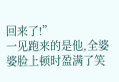回来了!”
一见跑来的是他,全婆婆脸上顿时盈满了笑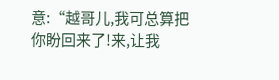意:“越哥儿,我可总算把你盼回来了!来,让我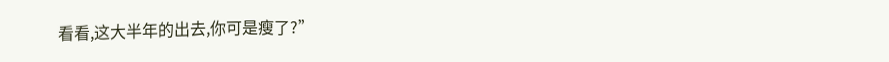看看,这大半年的出去,你可是瘦了?”